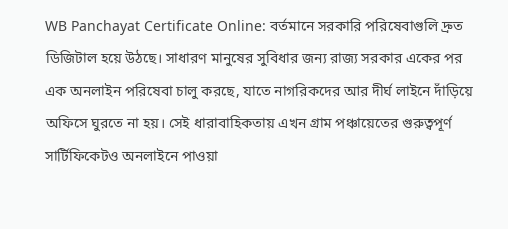WB Panchayat Certificate Online: বর্তমানে সরকারি পরিষেবাগুলি দ্রুত ডিজিটাল হয়ে উঠছে। সাধারণ মানুষের সুবিধার জন্য রাজ্য সরকার একের পর এক অনলাইন পরিষেবা চালু করছে, যাতে নাগরিকদের আর দীর্ঘ লাইনে দাঁড়িয়ে অফিসে ঘুরতে না হয়। সেই ধারাবাহিকতায় এখন গ্রাম পঞ্চায়েতের গুরুত্বপূর্ণ সার্টিফিকেটও অনলাইনে পাওয়া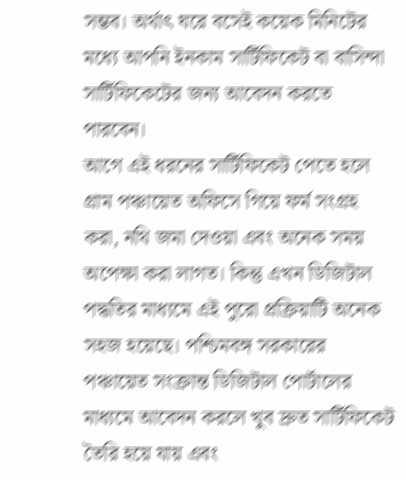সম্ভব। অর্থাৎ ঘরে বসেই কয়েক মিনিটের মধ্যে আপনি ইনকাম সার্টিফিকেট বা বাসিন্দা সার্টিফিকেটের জন্য আবেদন করতে পারবেন।
আগে এই ধরনের সার্টিফিকেট পেতে হলে গ্রাম পঞ্চায়েত অফিসে গিয়ে ফর্ম সংগ্রহ করা, নথি জমা দেওয়া এবং অনেক সময় অপেক্ষা করা লাগত। কিন্তু এখন ডিজিটাল পদ্ধতির মাধ্যমে এই পুরো প্রক্রিয়াটি অনেক সহজ হয়েছে। পশ্চিমবঙ্গ সরকারের পঞ্চায়েত সংক্রান্ত ডিজিটাল পোর্টালের মাধ্যমে আবেদন করলে খুব দ্রুত সার্টিফিকেট তৈরি হয়ে যায় এবং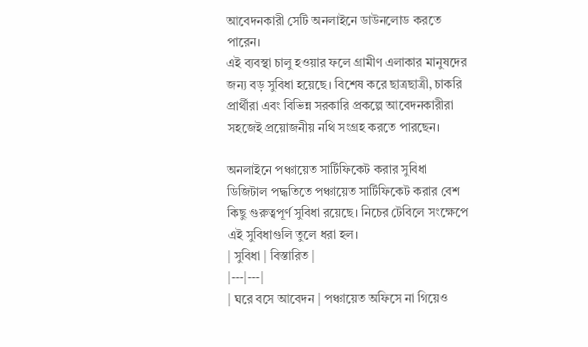আবেদনকারী সেটি অনলাইনে ডাউনলোড করতে পারেন।
এই ব্যবস্থা চালু হওয়ার ফলে গ্রামীণ এলাকার মানুষদের জন্য বড় সুবিধা হয়েছে। বিশেষ করে ছাত্রছাত্রী, চাকরি প্রার্থীরা এবং বিভিন্ন সরকারি প্রকল্পে আবেদনকারীরা সহজেই প্রয়োজনীয় নথি সংগ্রহ করতে পারছেন।

অনলাইনে পঞ্চায়েত সার্টিফিকেট করার সুবিধা
ডিজিটাল পদ্ধতিতে পঞ্চায়েত সার্টিফিকেট করার বেশ কিছু গুরুত্বপূর্ণ সুবিধা রয়েছে। নিচের টেবিলে সংক্ষেপে এই সুবিধাগুলি তুলে ধরা হল।
| সুবিধা | বিস্তারিত |
|---|---|
| ঘরে বসে আবেদন | পঞ্চায়েত অফিসে না গিয়েও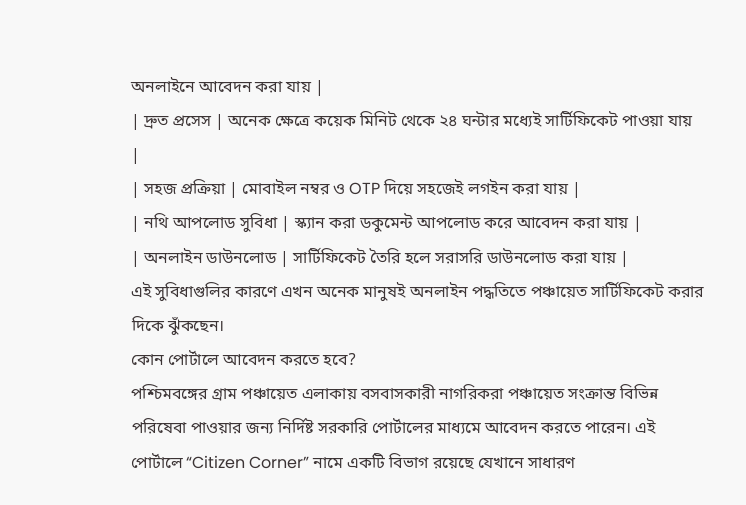অনলাইনে আবেদন করা যায় |
| দ্রুত প্রসেস | অনেক ক্ষেত্রে কয়েক মিনিট থেকে ২৪ ঘন্টার মধ্যেই সার্টিফিকেট পাওয়া যায় |
| সহজ প্রক্রিয়া | মোবাইল নম্বর ও OTP দিয়ে সহজেই লগইন করা যায় |
| নথি আপলোড সুবিধা | স্ক্যান করা ডকুমেন্ট আপলোড করে আবেদন করা যায় |
| অনলাইন ডাউনলোড | সার্টিফিকেট তৈরি হলে সরাসরি ডাউনলোড করা যায় |
এই সুবিধাগুলির কারণে এখন অনেক মানুষই অনলাইন পদ্ধতিতে পঞ্চায়েত সার্টিফিকেট করার দিকে ঝুঁকছেন।
কোন পোর্টালে আবেদন করতে হবে?
পশ্চিমবঙ্গের গ্রাম পঞ্চায়েত এলাকায় বসবাসকারী নাগরিকরা পঞ্চায়েত সংক্রান্ত বিভিন্ন পরিষেবা পাওয়ার জন্য নির্দিষ্ট সরকারি পোর্টালের মাধ্যমে আবেদন করতে পারেন। এই পোর্টালে “Citizen Corner” নামে একটি বিভাগ রয়েছে যেখানে সাধারণ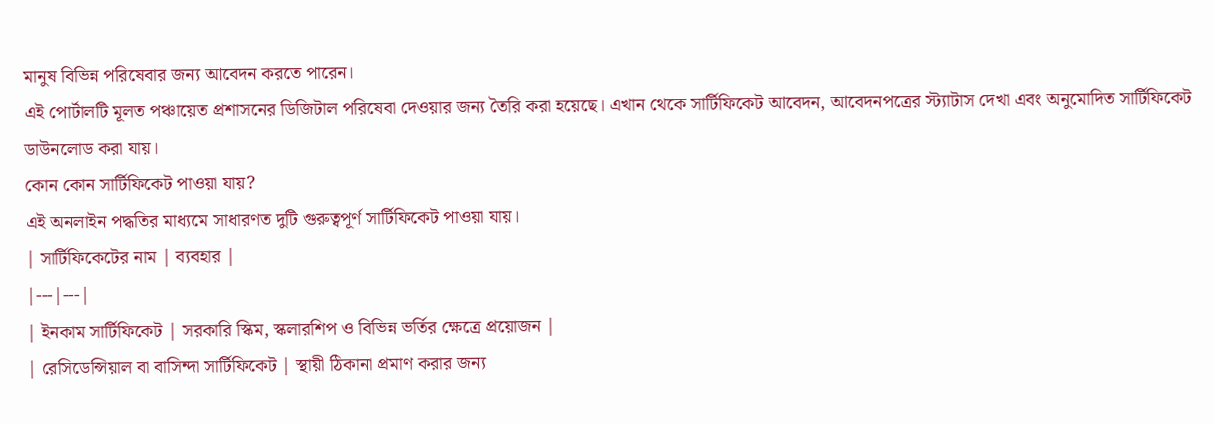মানুষ বিভিন্ন পরিষেবার জন্য আবেদন করতে পারেন।
এই পোর্টালটি মূলত পঞ্চায়েত প্রশাসনের ডিজিটাল পরিষেবা দেওয়ার জন্য তৈরি করা হয়েছে। এখান থেকে সার্টিফিকেট আবেদন, আবেদনপত্রের স্ট্যাটাস দেখা এবং অনুমোদিত সার্টিফিকেট ডাউনলোড করা যায়।
কোন কোন সার্টিফিকেট পাওয়া যায়?
এই অনলাইন পদ্ধতির মাধ্যমে সাধারণত দুটি গুরুত্বপূর্ণ সার্টিফিকেট পাওয়া যায়।
| সার্টিফিকেটের নাম | ব্যবহার |
|---|---|
| ইনকাম সার্টিফিকেট | সরকারি স্কিম, স্কলারশিপ ও বিভিন্ন ভর্তির ক্ষেত্রে প্রয়োজন |
| রেসিডেন্সিয়াল বা বাসিন্দা সার্টিফিকেট | স্থায়ী ঠিকানা প্রমাণ করার জন্য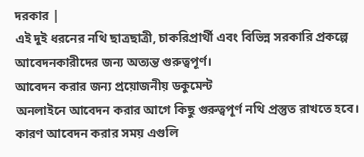দরকার |
এই দুই ধরনের নথি ছাত্রছাত্রী, চাকরিপ্রার্থী এবং বিভিন্ন সরকারি প্রকল্পে আবেদনকারীদের জন্য অত্যন্ত গুরুত্বপূর্ণ।
আবেদন করার জন্য প্রয়োজনীয় ডকুমেন্ট
অনলাইনে আবেদন করার আগে কিছু গুরুত্বপূর্ণ নথি প্রস্তুত রাখতে হবে। কারণ আবেদন করার সময় এগুলি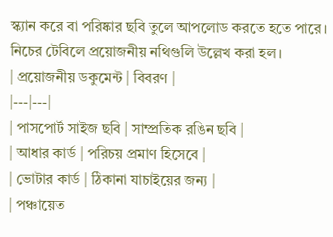স্ক্যান করে বা পরিষ্কার ছবি তুলে আপলোড করতে হতে পারে।
নিচের টেবিলে প্রয়োজনীয় নথিগুলি উল্লেখ করা হল।
| প্রয়োজনীয় ডকুমেন্ট | বিবরণ |
|---|---|
| পাসপোর্ট সাইজ ছবি | সাম্প্রতিক রঙিন ছবি |
| আধার কার্ড | পরিচয় প্রমাণ হিসেবে |
| ভোটার কার্ড | ঠিকানা যাচাইয়ের জন্য |
| পঞ্চায়েত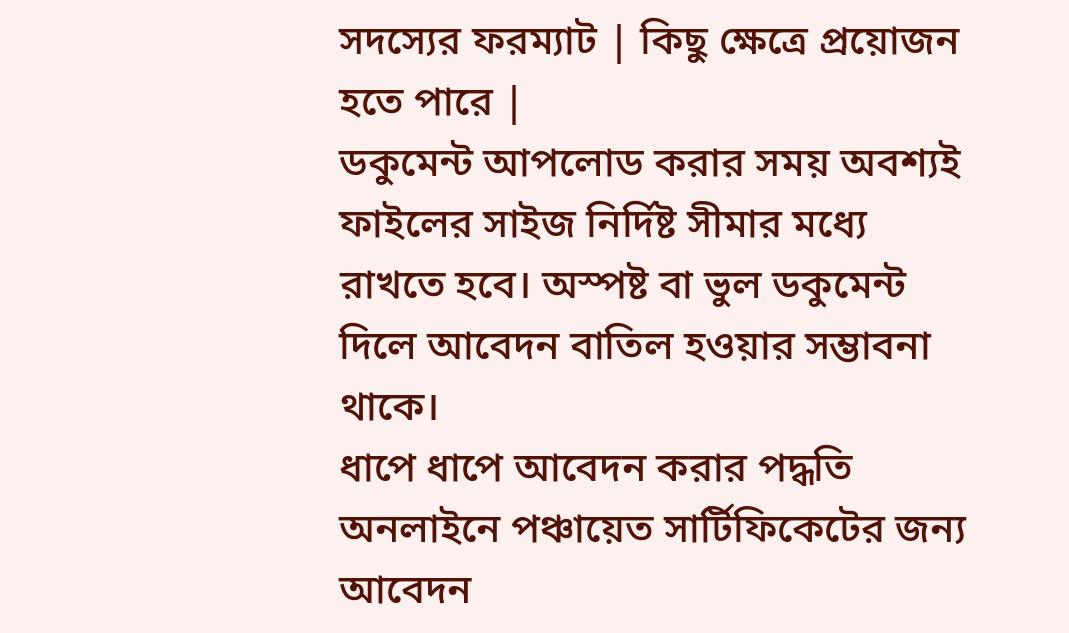সদস্যের ফরম্যাট | কিছু ক্ষেত্রে প্রয়োজন হতে পারে |
ডকুমেন্ট আপলোড করার সময় অবশ্যই ফাইলের সাইজ নির্দিষ্ট সীমার মধ্যে রাখতে হবে। অস্পষ্ট বা ভুল ডকুমেন্ট দিলে আবেদন বাতিল হওয়ার সম্ভাবনা থাকে।
ধাপে ধাপে আবেদন করার পদ্ধতি
অনলাইনে পঞ্চায়েত সার্টিফিকেটের জন্য আবেদন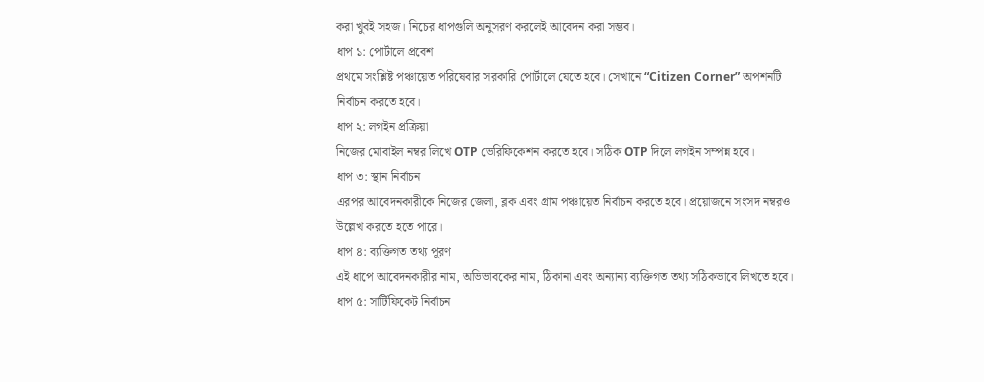করা খুবই সহজ। নিচের ধাপগুলি অনুসরণ করলেই আবেদন করা সম্ভব।
ধাপ ১: পোর্টালে প্রবেশ
প্রথমে সংশ্লিষ্ট পঞ্চায়েত পরিষেবার সরকারি পোর্টালে যেতে হবে। সেখানে “Citizen Corner” অপশনটি নির্বাচন করতে হবে।
ধাপ ২: লগইন প্রক্রিয়া
নিজের মোবাইল নম্বর লিখে OTP ভেরিফিকেশন করতে হবে। সঠিক OTP দিলে লগইন সম্পন্ন হবে।
ধাপ ৩: স্থান নির্বাচন
এরপর আবেদনকারীকে নিজের জেলা, ব্লক এবং গ্রাম পঞ্চায়েত নির্বাচন করতে হবে। প্রয়োজনে সংসদ নম্বরও উল্লেখ করতে হতে পারে।
ধাপ ৪: ব্যক্তিগত তথ্য পূরণ
এই ধাপে আবেদনকারীর নাম, অভিভাবকের নাম, ঠিকানা এবং অন্যান্য ব্যক্তিগত তথ্য সঠিকভাবে লিখতে হবে।
ধাপ ৫: সার্টিফিকেট নির্বাচন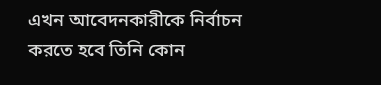এখন আবেদনকারীকে নির্বাচন করতে হবে তিনি কোন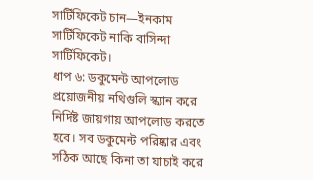সার্টিফিকেট চান—ইনকাম সার্টিফিকেট নাকি বাসিন্দা সার্টিফিকেট।
ধাপ ৬: ডকুমেন্ট আপলোড
প্রয়োজনীয় নথিগুলি স্ক্যান করে নির্দিষ্ট জায়গায় আপলোড করতে হবে। সব ডকুমেন্ট পরিষ্কার এবং সঠিক আছে কিনা তা যাচাই করে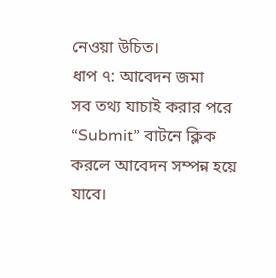নেওয়া উচিত।
ধাপ ৭: আবেদন জমা
সব তথ্য যাচাই করার পরে “Submit” বাটনে ক্লিক করলে আবেদন সম্পন্ন হয়ে যাবে।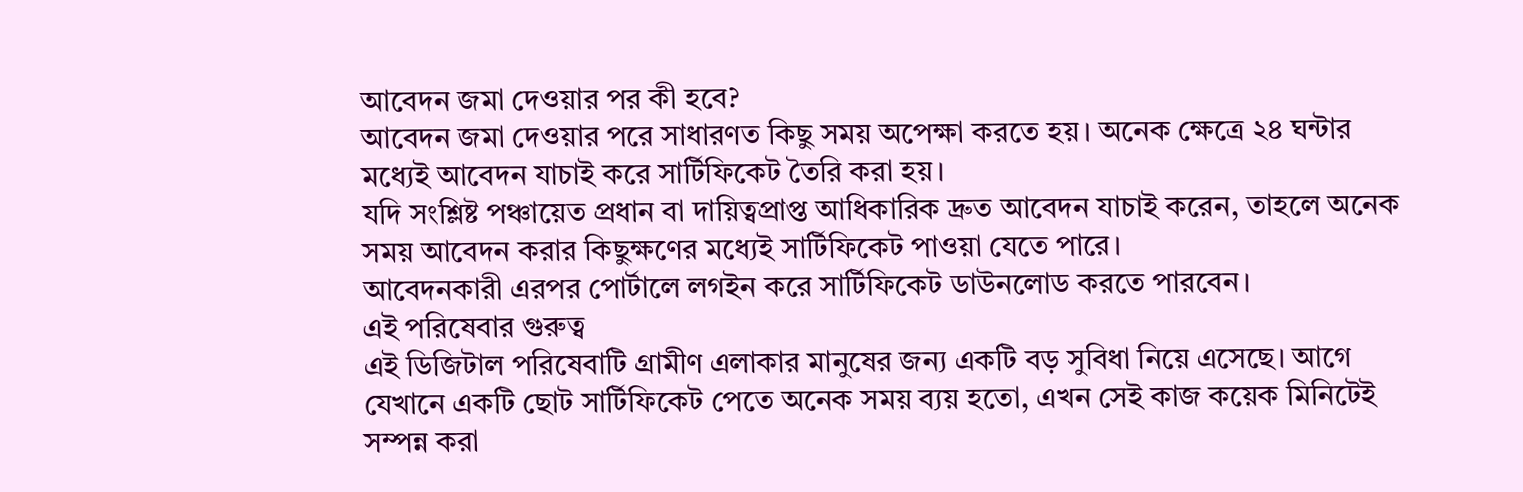আবেদন জমা দেওয়ার পর কী হবে?
আবেদন জমা দেওয়ার পরে সাধারণত কিছু সময় অপেক্ষা করতে হয়। অনেক ক্ষেত্রে ২৪ ঘন্টার মধ্যেই আবেদন যাচাই করে সার্টিফিকেট তৈরি করা হয়।
যদি সংশ্লিষ্ট পঞ্চায়েত প্রধান বা দায়িত্বপ্রাপ্ত আধিকারিক দ্রুত আবেদন যাচাই করেন, তাহলে অনেক সময় আবেদন করার কিছুক্ষণের মধ্যেই সার্টিফিকেট পাওয়া যেতে পারে।
আবেদনকারী এরপর পোর্টালে লগইন করে সার্টিফিকেট ডাউনলোড করতে পারবেন।
এই পরিষেবার গুরুত্ব
এই ডিজিটাল পরিষেবাটি গ্রামীণ এলাকার মানুষের জন্য একটি বড় সুবিধা নিয়ে এসেছে। আগে যেখানে একটি ছোট সার্টিফিকেট পেতে অনেক সময় ব্যয় হতো, এখন সেই কাজ কয়েক মিনিটেই সম্পন্ন করা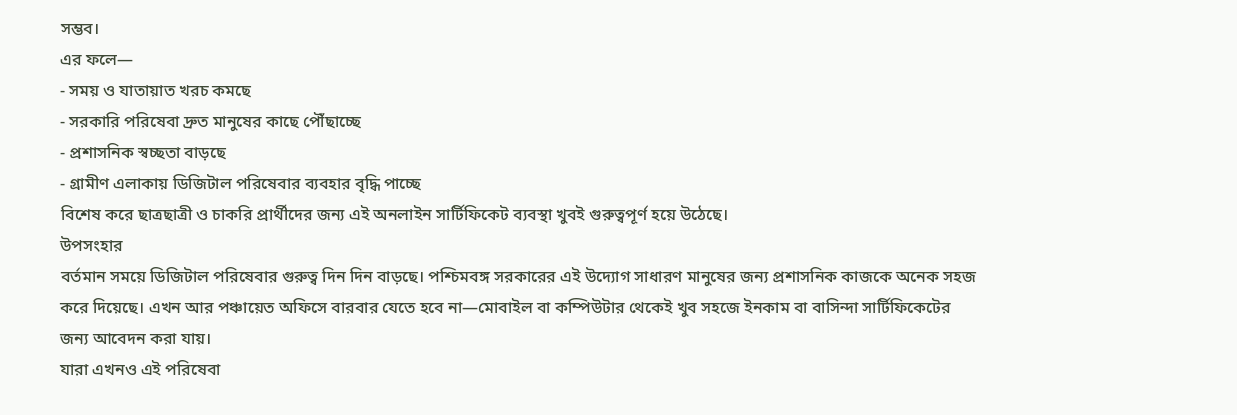সম্ভব।
এর ফলে—
- সময় ও যাতায়াত খরচ কমছে
- সরকারি পরিষেবা দ্রুত মানুষের কাছে পৌঁছাচ্ছে
- প্রশাসনিক স্বচ্ছতা বাড়ছে
- গ্রামীণ এলাকায় ডিজিটাল পরিষেবার ব্যবহার বৃদ্ধি পাচ্ছে
বিশেষ করে ছাত্রছাত্রী ও চাকরি প্রার্থীদের জন্য এই অনলাইন সার্টিফিকেট ব্যবস্থা খুবই গুরুত্বপূর্ণ হয়ে উঠেছে।
উপসংহার
বর্তমান সময়ে ডিজিটাল পরিষেবার গুরুত্ব দিন দিন বাড়ছে। পশ্চিমবঙ্গ সরকারের এই উদ্যোগ সাধারণ মানুষের জন্য প্রশাসনিক কাজকে অনেক সহজ করে দিয়েছে। এখন আর পঞ্চায়েত অফিসে বারবার যেতে হবে না—মোবাইল বা কম্পিউটার থেকেই খুব সহজে ইনকাম বা বাসিন্দা সার্টিফিকেটের জন্য আবেদন করা যায়।
যারা এখনও এই পরিষেবা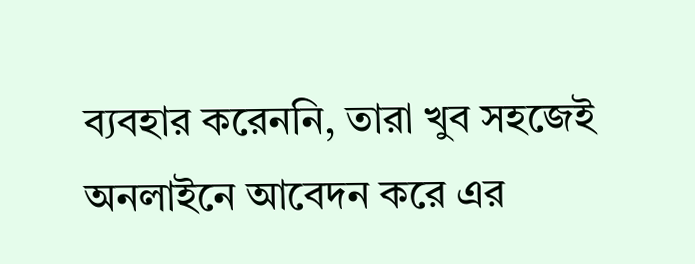ব্যবহার করেননি, তারা খুব সহজেই অনলাইনে আবেদন করে এর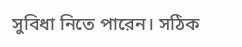সুবিধা নিতে পারেন। সঠিক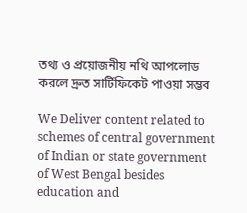তথ্য ও প্রয়োজনীয় নথি আপলোড করলে দ্রুত সার্টিফিকেট পাওয়া সম্ভব

We Deliver content related to schemes of central government of Indian or state government of West Bengal besides education and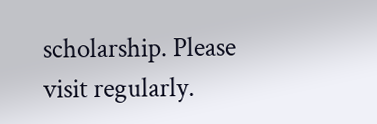scholarship. Please visit regularly.